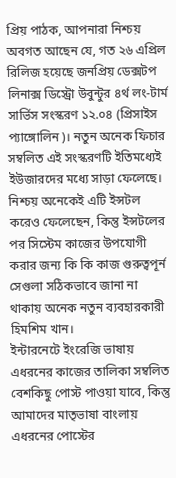প্রিয় পাঠক, আপনারা নিশ্চয় অবগত আছেন যে, গত ২৬ এপ্রিল রিলিজ হয়েছে জনপ্রিয় ডেক্সটপ লিনাক্স ডিস্ট্রো উবুন্টুর ৪র্থ লং-টার্ম সার্ভিস সংস্করণ ১২.০৪ (প্রিসাইস প্যাঙ্গোলিন)। নতুন অনেক ফিচার সম্বলিত এই সংস্করণটি ইতিমধ্যেই ইউজারদের মধ্যে সাড়া ফেলেছে। নিশ্চয় অনেকেই এটি ইন্সটল করেও ফেলেছেন, কিন্তু ইন্সটলের পর সিস্টেম কাজের উপযোগী করার জন্য কি কি কাজ গুরুত্বপূর্ন সেগুলা সঠিকভাবে জানা না থাকায় অনেক নতুন ব্যবহারকারী হিমশিম খান।
ইন্টারনেটে ইংরেজি ভাষায় এধরনের কাজের তালিকা সম্বলিত বেশকিছু পোস্ট পাওয়া যাবে, কিন্তু আমাদের মাতৃভাষা বাংলায় এধরনের পোস্টের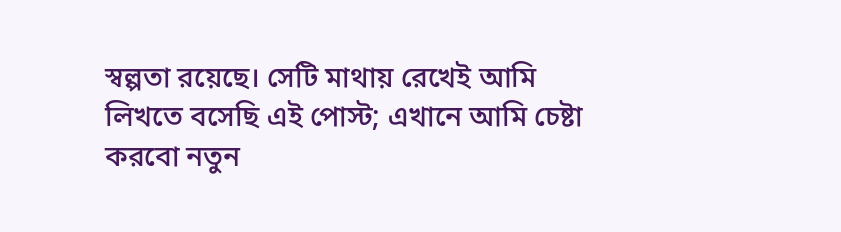স্বল্পতা রয়েছে। সেটি মাথায় রেখেই আমি লিখতে বসেছি এই পোস্ট; এখানে আমি চেষ্টা করবো নতুন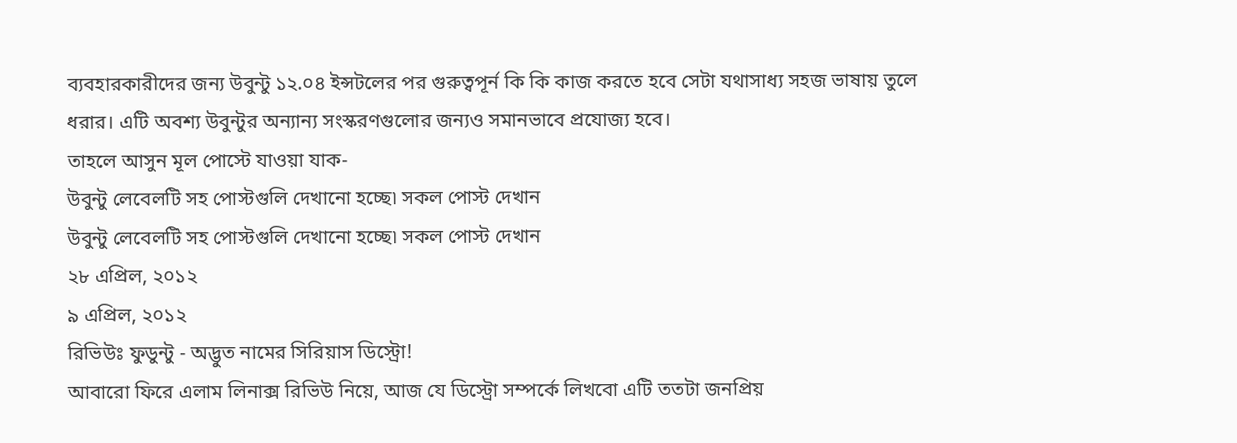ব্যবহারকারীদের জন্য উবুন্টু ১২.০৪ ইন্সটলের পর গুরুত্বপূর্ন কি কি কাজ করতে হবে সেটা যথাসাধ্য সহজ ভাষায় তুলে ধরার। এটি অবশ্য উবুন্টুর অন্যান্য সংস্করণগুলোর জন্যও সমানভাবে প্রযোজ্য হবে।
তাহলে আসুন মূল পোস্টে যাওয়া যাক-
উবুন্টু লেবেলটি সহ পোস্টগুলি দেখানো হচ্ছে৷ সকল পোস্ট দেখান
উবুন্টু লেবেলটি সহ পোস্টগুলি দেখানো হচ্ছে৷ সকল পোস্ট দেখান
২৮ এপ্রিল, ২০১২
৯ এপ্রিল, ২০১২
রিভিউঃ ফুডুন্টু - অদ্ভুত নামের সিরিয়াস ডিস্ট্রো!
আবারো ফিরে এলাম লিনাক্স রিভিউ নিয়ে, আজ যে ডিস্ট্রো সম্পর্কে লিখবো এটি ততটা জনপ্রিয়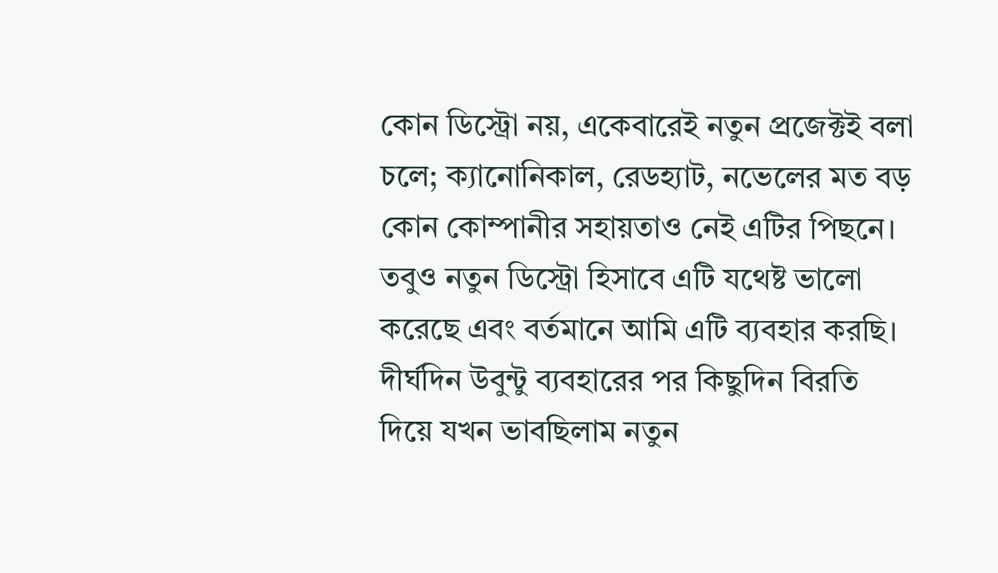কোন ডিস্ট্রো নয়, একেবারেই নতুন প্রজেক্টই বলা চলে; ক্যানোনিকাল, রেডহ্যাট, নভেলের মত বড় কোন কোম্পানীর সহায়তাও নেই এটির পিছনে। তবুও নতুন ডিস্ট্রো হিসাবে এটি যথেষ্ট ভালো করেছে এবং বর্তমানে আমি এটি ব্যবহার করছি।
দীর্ঘদিন উবুন্টু ব্যবহারের পর কিছুদিন বিরতি দিয়ে যখন ভাবছিলাম নতুন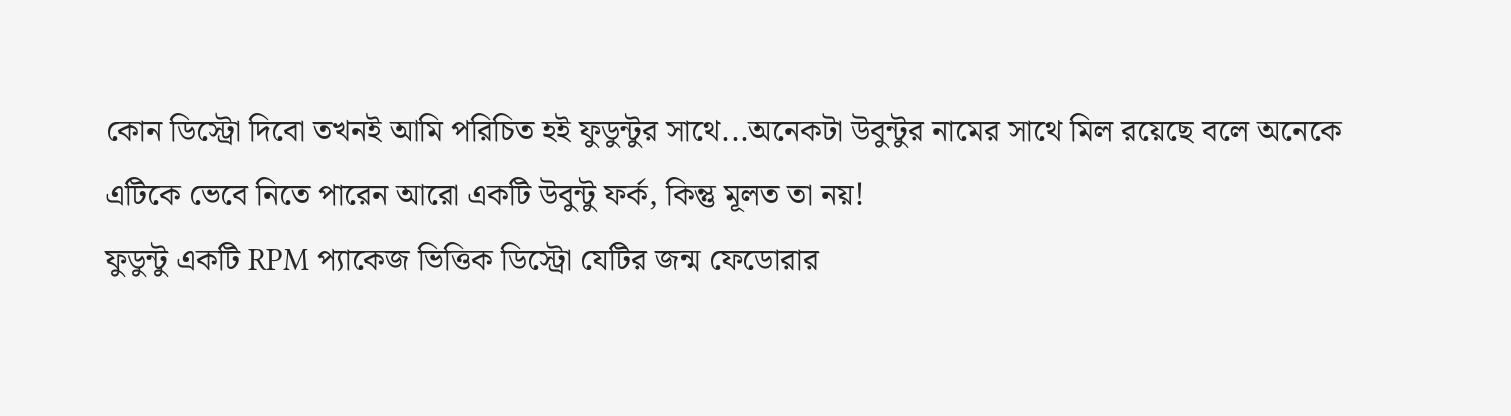কোন ডিস্ট্রো দিবো তখনই আমি পরিচিত হই ফুডুন্টুর সাথে...অনেকটা উবুন্টুর নামের সাথে মিল রয়েছে বলে অনেকে এটিকে ভেবে নিতে পারেন আরো একটি উবুন্টু ফর্ক, কিন্তু মূলত তা নয়!
ফুডুন্টু একটি RPM প্যাকেজ ভিত্তিক ডিস্ট্রো যেটির জন্ম ফেডোরার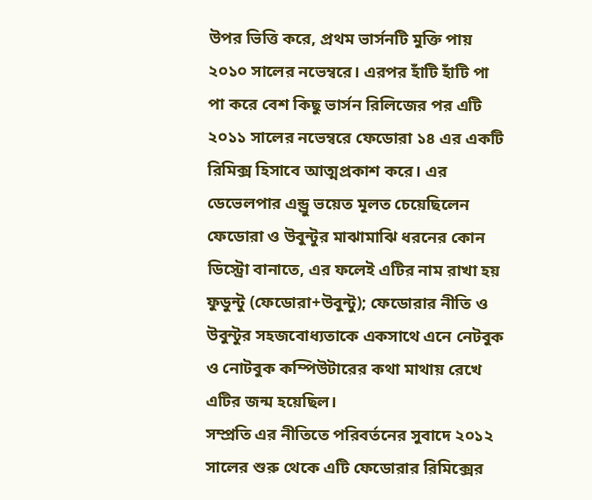উপর ভিত্তি করে, প্রথম ভার্সনটি মুক্তি পায় ২০১০ সালের নভেম্বরে। এরপর হাঁটি হাঁটি পা পা করে বেশ কিছু ভার্সন রিলিজের পর এটি ২০১১ সালের নভেম্বরে ফেডোরা ১৪ এর একটি রিমিক্স হিসাবে আত্মপ্রকাশ করে। এর ডেভেলপার এন্ড্রু ভয়েত মূলত চেয়েছিলেন ফেডোরা ও উবুন্টুর মাঝামাঝি ধরনের কোন ডিস্ট্রো বানাতে, এর ফলেই এটির নাম রাখা হয় ফুডুন্টু (ফেডোরা+উবুন্টু); ফেডোরার নীতি ও উবুন্টুর সহজবোধ্যতাকে একসাথে এনে নেটবুক ও নোটবুক কম্পিউটারের কথা মাথায় রেখে এটির জন্ম হয়েছিল।
সম্প্রতি এর নীতিতে পরিবর্তনের সুবাদে ২০১২ সালের শুরু থেকে এটি ফেডোরার রিমিক্সের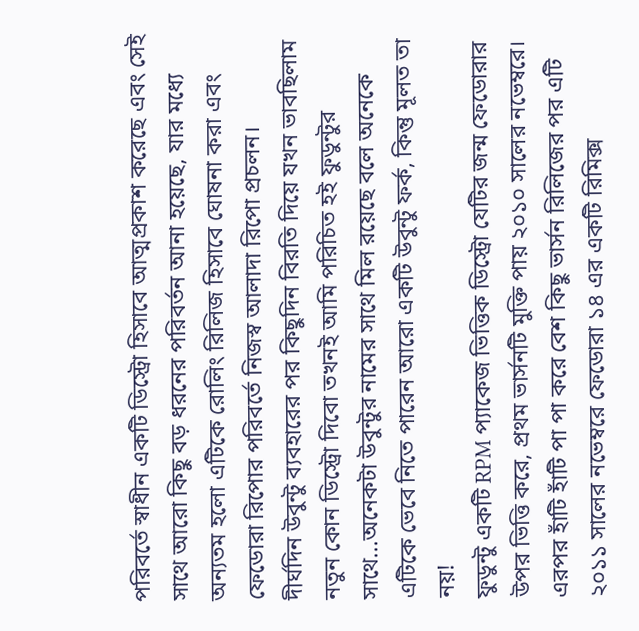পরিবর্তে স্বাধীন একটি ডিস্ট্রো হিসাবে আত্মপ্রকাশ করেছে এবং সেই সাথে আরো কিছু বড় ধরনের পরিবর্তন আনা হয়েছে, যার মধ্যে অন্যতম হলো এটিকে রোলিং রিলিজ হিসাবে ঘোষনা করা এবং ফেডোরা রিপোর পরিবর্তে নিজস্ব আলাদা রিপো প্রচলন।
দীর্ঘদিন উবুন্টু ব্যবহারের পর কিছুদিন বিরতি দিয়ে যখন ভাবছিলাম নতুন কোন ডিস্ট্রো দিবো তখনই আমি পরিচিত হই ফুডুন্টুর সাথে...অনেকটা উবুন্টুর নামের সাথে মিল রয়েছে বলে অনেকে এটিকে ভেবে নিতে পারেন আরো একটি উবুন্টু ফর্ক, কিন্তু মূলত তা নয়!
ফুডুন্টু একটি RPM প্যাকেজ ভিত্তিক ডিস্ট্রো যেটির জন্ম ফেডোরার উপর ভিত্তি করে, প্রথম ভার্সনটি মুক্তি পায় ২০১০ সালের নভেম্বরে। এরপর হাঁটি হাঁটি পা পা করে বেশ কিছু ভার্সন রিলিজের পর এটি ২০১১ সালের নভেম্বরে ফেডোরা ১৪ এর একটি রিমিক্স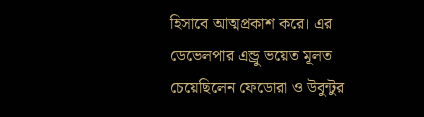হিসাবে আত্মপ্রকাশ করে। এর ডেভেলপার এন্ড্রু ভয়েত মূলত চেয়েছিলেন ফেডোরা ও উবুন্টুর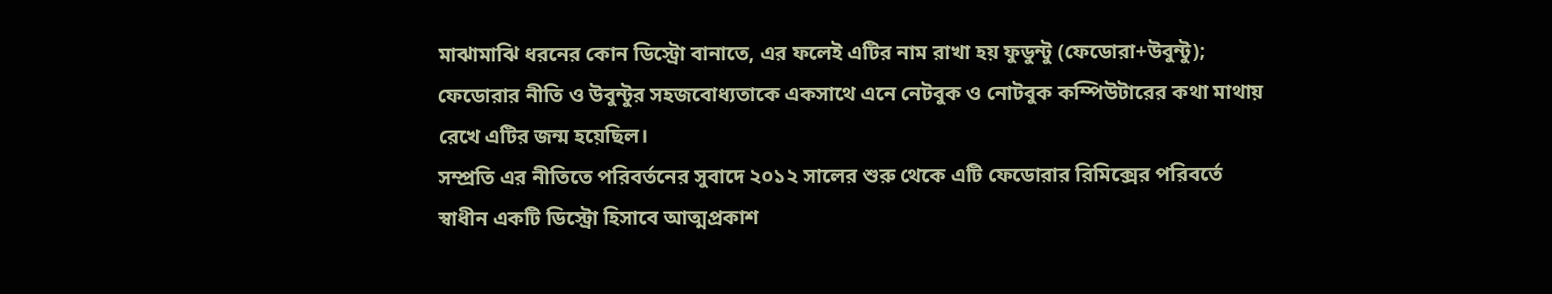মাঝামাঝি ধরনের কোন ডিস্ট্রো বানাতে, এর ফলেই এটির নাম রাখা হয় ফুডুন্টু (ফেডোরা+উবুন্টু); ফেডোরার নীতি ও উবুন্টুর সহজবোধ্যতাকে একসাথে এনে নেটবুক ও নোটবুক কম্পিউটারের কথা মাথায় রেখে এটির জন্ম হয়েছিল।
সম্প্রতি এর নীতিতে পরিবর্তনের সুবাদে ২০১২ সালের শুরু থেকে এটি ফেডোরার রিমিক্সের পরিবর্তে স্বাধীন একটি ডিস্ট্রো হিসাবে আত্মপ্রকাশ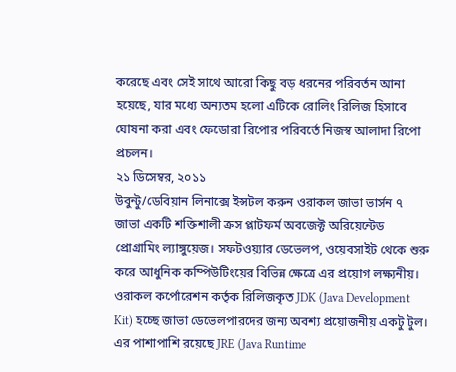করেছে এবং সেই সাথে আরো কিছু বড় ধরনের পরিবর্তন আনা হয়েছে, যার মধ্যে অন্যতম হলো এটিকে রোলিং রিলিজ হিসাবে ঘোষনা করা এবং ফেডোরা রিপোর পরিবর্তে নিজস্ব আলাদা রিপো প্রচলন।
২১ ডিসেম্বর, ২০১১
উবুন্টু/ডেবিয়ান লিনাক্সে ইন্সটল করুন ওরাকল জাভা ভার্সন ৭
জাভা একটি শক্তিশালী ক্রস প্লাটফর্ম অবজেক্ট অরিয়েন্টেড প্রোগ্রামিং ল্যাঙ্গুয়েজ। সফটওয়্যার ডেভেলপ, ওয়েবসাইট থেকে শুরু করে আধুনিক কম্পিউটিংয়ের বিভিন্ন ক্ষেত্রে এর প্রয়োগ লক্ষ্যনীয়। ওরাকল কর্পোরেশন কর্তৃক রিলিজকৃত JDK (Java Development Kit) হচ্ছে জাভা ডেভেলপারদের জন্য অবশ্য প্রয়োজনীয় একটু টুল। এর পাশাপাশি রয়েছে JRE (Java Runtime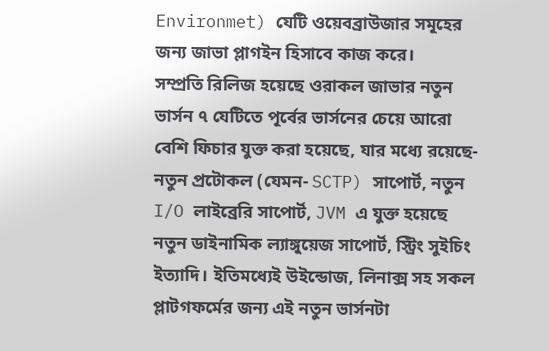Environmet) যেটি ওয়েবব্রাউজার সমূহের জন্য জাভা প্লাগইন হিসাবে কাজ করে।
সম্প্রতি রিলিজ হয়েছে ওরাকল জাভার নতুন ভার্সন ৭ যেটিতে পূর্বের ভার্সনের চেয়ে আরো বেশি ফিচার যুক্ত করা হয়েছে, যার মধ্যে রয়েছে- নতুন প্রটোকল (যেমন- SCTP) সাপোর্ট, নতুন I/O লাইব্রেরি সাপোর্ট, JVM এ যুক্ত হয়েছে নতুন ডাইনামিক ল্যাঙ্গুয়েজ সাপোর্ট, স্ট্রিং সুইচিং ইত্যাদি। ইতিমধ্যেই উইন্ডোজ, লিনাক্স সহ সকল প্লাটগফর্মের জন্য এই নতুন ভার্সনটা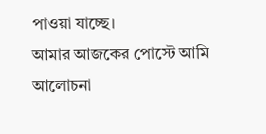পাওয়া যাচ্ছে।
আমার আজকের পোস্টে আমি আলোচনা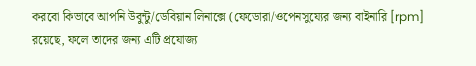করবো কিভাবে আপনি উবুন্টু/ডেবিয়ান লিনাক্সে (ফেডোরা/ওপেনসুয্যের জন্য বাইনারি [rpm] রয়েছে, ফলে তাদের জন্য এটি প্রযোজ্য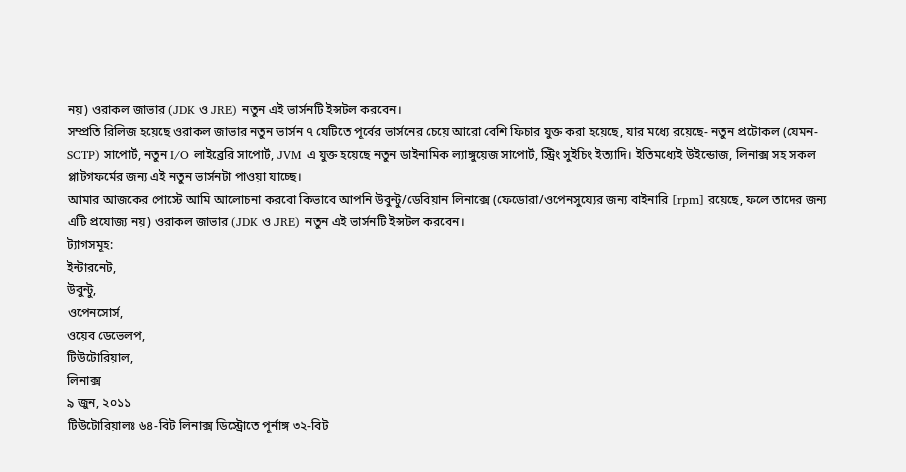নয়) ওরাকল জাভার (JDK ও JRE) নতুন এই ভার্সনটি ইন্সটল করবেন।
সম্প্রতি রিলিজ হয়েছে ওরাকল জাভার নতুন ভার্সন ৭ যেটিতে পূর্বের ভার্সনের চেয়ে আরো বেশি ফিচার যুক্ত করা হয়েছে, যার মধ্যে রয়েছে- নতুন প্রটোকল (যেমন- SCTP) সাপোর্ট, নতুন I/O লাইব্রেরি সাপোর্ট, JVM এ যুক্ত হয়েছে নতুন ডাইনামিক ল্যাঙ্গুয়েজ সাপোর্ট, স্ট্রিং সুইচিং ইত্যাদি। ইতিমধ্যেই উইন্ডোজ, লিনাক্স সহ সকল প্লাটগফর্মের জন্য এই নতুন ভার্সনটা পাওয়া যাচ্ছে।
আমার আজকের পোস্টে আমি আলোচনা করবো কিভাবে আপনি উবুন্টু/ডেবিয়ান লিনাক্সে (ফেডোরা/ওপেনসুয্যের জন্য বাইনারি [rpm] রয়েছে, ফলে তাদের জন্য এটি প্রযোজ্য নয়) ওরাকল জাভার (JDK ও JRE) নতুন এই ভার্সনটি ইন্সটল করবেন।
ট্যাগসমূহ:
ইন্টারনেট,
উবুন্টু,
ওপেনসোর্স,
ওয়েব ডেভেলপ,
টিউটোরিয়াল,
লিনাক্স
৯ জুন, ২০১১
টিউটোরিয়ালঃ ৬৪-বিট লিনাক্স ডিস্ট্রোতে পূর্নাঙ্গ ৩২-বিট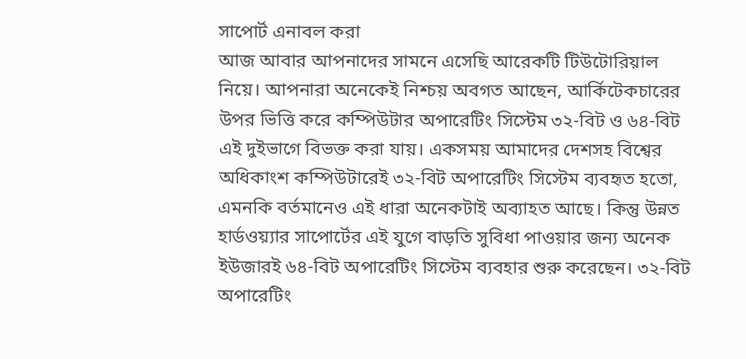সাপোর্ট এনাবল করা
আজ আবার আপনাদের সামনে এসেছি আরেকটি টিউটোরিয়াল নিয়ে। আপনারা অনেকেই নিশ্চয় অবগত আছেন, আর্কিটেকচারের উপর ভিত্তি করে কম্পিউটার অপারেটিং সিস্টেম ৩২-বিট ও ৬৪-বিট এই দুইভাগে বিভক্ত করা যায়। একসময় আমাদের দেশসহ বিশ্বের অধিকাংশ কম্পিউটারেই ৩২-বিট অপারেটিং সিস্টেম ব্যবহৃত হতো, এমনকি বর্তমানেও এই ধারা অনেকটাই অব্যাহত আছে। কিন্তু উন্নত হার্ডওয়্যার সাপোর্টের এই যুগে বাড়তি সুবিধা পাওয়ার জন্য অনেক ইউজারই ৬৪-বিট অপারেটিং সিস্টেম ব্যবহার শুরু করেছেন। ৩২-বিট অপারেটিং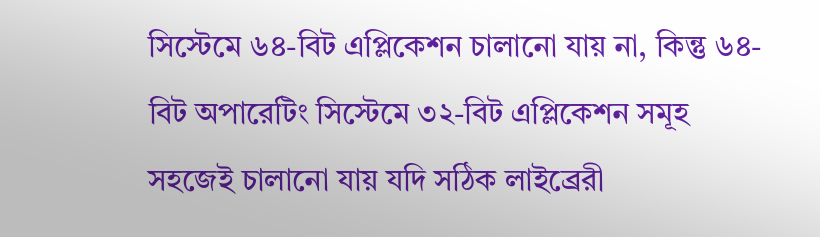সিস্টেমে ৬৪-বিট এপ্লিকেশন চালানো যায় না, কিন্তু ৬৪-বিট অপারেটিং সিস্টেমে ৩২-বিট এপ্লিকেশন সমূহ সহজেই চালানো যায় যদি সঠিক লাইব্রেরী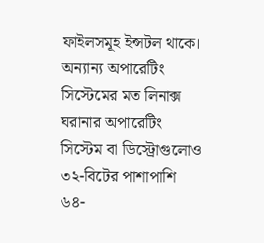ফাইলসমূহ ইন্সটল থাকে।
অন্যান্য অপারেটিং সিস্টেমের মত লিনাক্স ঘরানার অপারেটিং সিস্টেম বা ডিস্ট্রোগুলোও ৩২-বিটের পাশাপাশি ৬৪-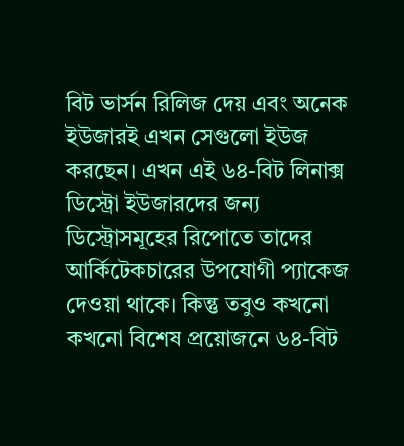বিট ভার্সন রিলিজ দেয় এবং অনেক ইউজারই এখন সেগুলো ইউজ করছেন। এখন এই ৬৪-বিট লিনাক্স ডিস্ট্রো ইউজারদের জন্য ডিস্ট্রোসমূহের রিপোতে তাদের আর্কিটেকচারের উপযোগী প্যাকেজ দেওয়া থাকে। কিন্তু তবুও কখনো কখনো বিশেষ প্রয়োজনে ৬৪-বিট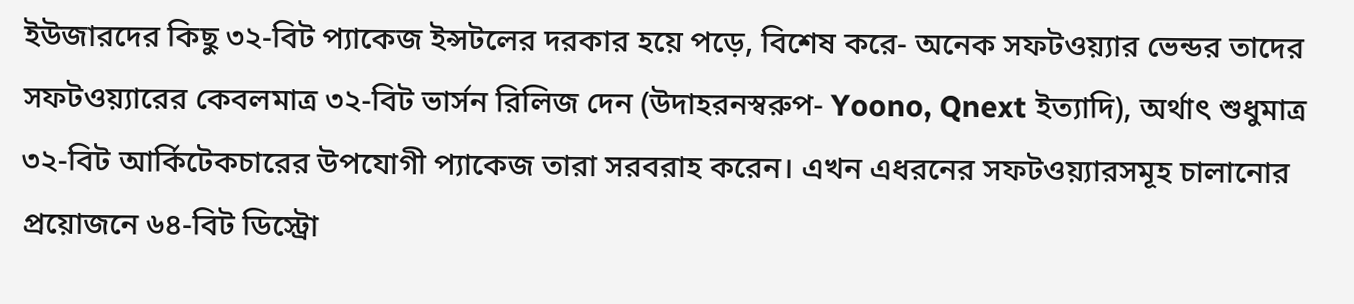ইউজারদের কিছু ৩২-বিট প্যাকেজ ইন্সটলের দরকার হয়ে পড়ে, বিশেষ করে- অনেক সফটওয়্যার ভেন্ডর তাদের সফটওয়্যারের কেবলমাত্র ৩২-বিট ভার্সন রিলিজ দেন (উদাহরনস্বরুপ- Yoono, Qnext ইত্যাদি), অর্থাৎ শুধুমাত্র ৩২-বিট আর্কিটেকচারের উপযোগী প্যাকেজ তারা সরবরাহ করেন। এখন এধরনের সফটওয়্যারসমূহ চালানোর প্রয়োজনে ৬৪-বিট ডিস্ট্রো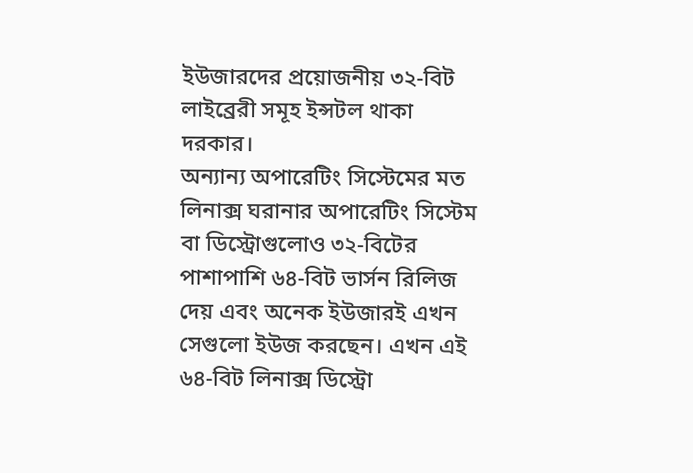ইউজারদের প্রয়োজনীয় ৩২-বিট লাইব্রেরী সমূহ ইন্সটল থাকা দরকার।
অন্যান্য অপারেটিং সিস্টেমের মত লিনাক্স ঘরানার অপারেটিং সিস্টেম বা ডিস্ট্রোগুলোও ৩২-বিটের পাশাপাশি ৬৪-বিট ভার্সন রিলিজ দেয় এবং অনেক ইউজারই এখন সেগুলো ইউজ করছেন। এখন এই ৬৪-বিট লিনাক্স ডিস্ট্রো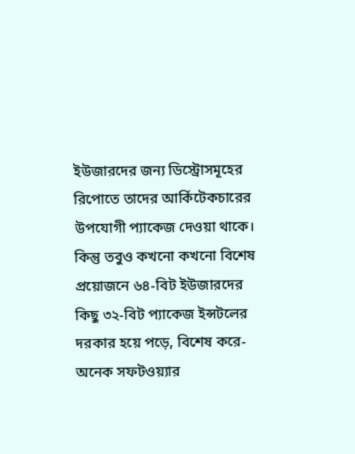ইউজারদের জন্য ডিস্ট্রোসমূহের রিপোতে তাদের আর্কিটেকচারের উপযোগী প্যাকেজ দেওয়া থাকে। কিন্তু তবুও কখনো কখনো বিশেষ প্রয়োজনে ৬৪-বিট ইউজারদের কিছু ৩২-বিট প্যাকেজ ইন্সটলের দরকার হয়ে পড়ে, বিশেষ করে- অনেক সফটওয়্যার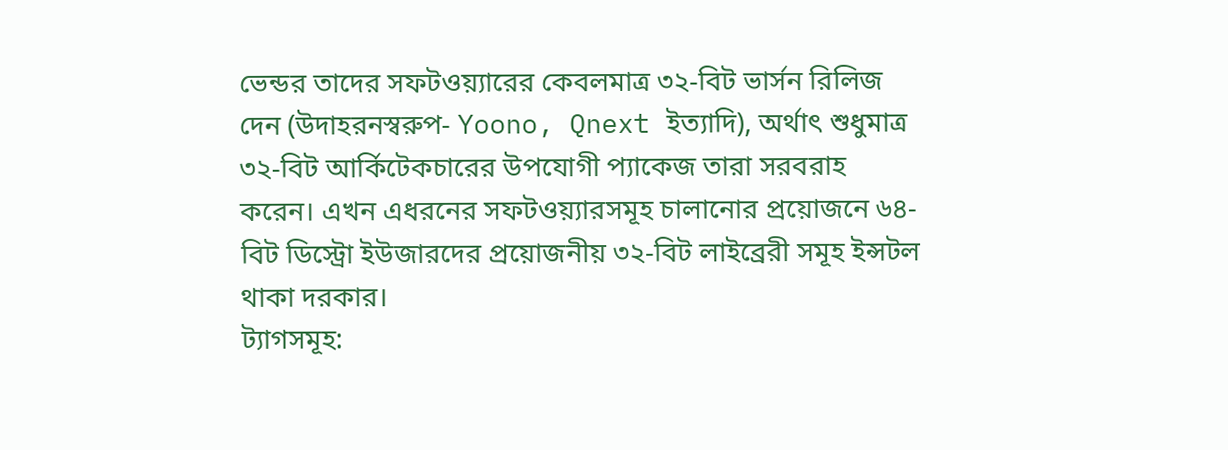ভেন্ডর তাদের সফটওয়্যারের কেবলমাত্র ৩২-বিট ভার্সন রিলিজ দেন (উদাহরনস্বরুপ- Yoono, Qnext ইত্যাদি), অর্থাৎ শুধুমাত্র ৩২-বিট আর্কিটেকচারের উপযোগী প্যাকেজ তারা সরবরাহ করেন। এখন এধরনের সফটওয়্যারসমূহ চালানোর প্রয়োজনে ৬৪-বিট ডিস্ট্রো ইউজারদের প্রয়োজনীয় ৩২-বিট লাইব্রেরী সমূহ ইন্সটল থাকা দরকার।
ট্যাগসমূহ: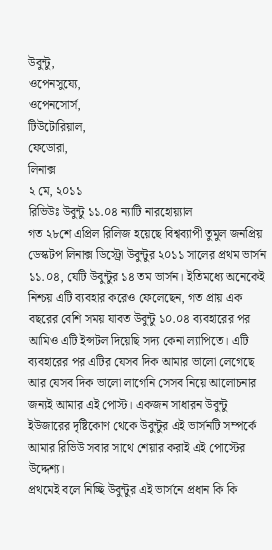উবুন্টু,
ওপেনসুয্যে,
ওপেনসোর্স,
টিউটোরিয়াল,
ফেডোরা,
লিনাক্স
২ মে, ২০১১
রিভিউঃ উবুন্টু ১১.০৪ ন্যাটি নারহোয়্যাল
গত ২৮শে এপ্রিল রিলিজ হয়েছে বিশ্বব্যাপী তুমুল জনপ্রিয় ডেস্কটপ লিনাক্স ডিস্ট্রো উবুন্টুর ২০১১ সালের প্রথম ভার্সন ১১.০৪, যেটি উবুন্টুর ১৪ তম ভার্সন। ইতিমধ্যে অনেকেই নিশ্চয় এটি ব্যবহার করেও ফেলেছেন, গত প্রায় এক বছরের বেশি সময় যাবত উবুন্টু ১০.০৪ ব্যবহারের পর আমিও এটি ইন্সটল দিয়েছি সদ্য কেনা ল্যাপিতে। এটি ব্যবহারের পর এটির যেসব দিক আমার ভালো লেগেছে আর যেসব দিক ভালো লাগেনি সেসব নিয়ে আলোচনার জন্যই আমার এই পোস্ট। একজন সাধারন উবুন্টু ইউজারের দৃষ্টিকোণ থেকে উবুন্টুর এই ভার্সনটি সম্পর্কে আমার রিভিউ সবার সাথে শেয়ার করাই এই পোস্টের উদ্দেশ্য।
প্রথমেই বলে নিচ্ছি উবুন্টুর এই ভার্সনে প্রধান কি কি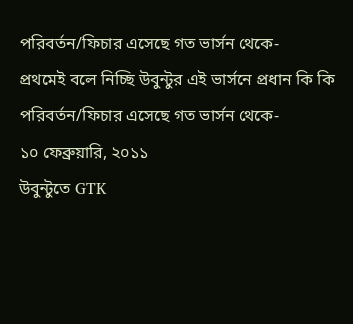পরিবর্তন/ফিচার এসেছে গত ভার্সন থেকে-
প্রথমেই বলে নিচ্ছি উবুন্টুর এই ভার্সনে প্রধান কি কি পরিবর্তন/ফিচার এসেছে গত ভার্সন থেকে-
১০ ফেব্রুয়ারি, ২০১১
উবুন্টুতে GTK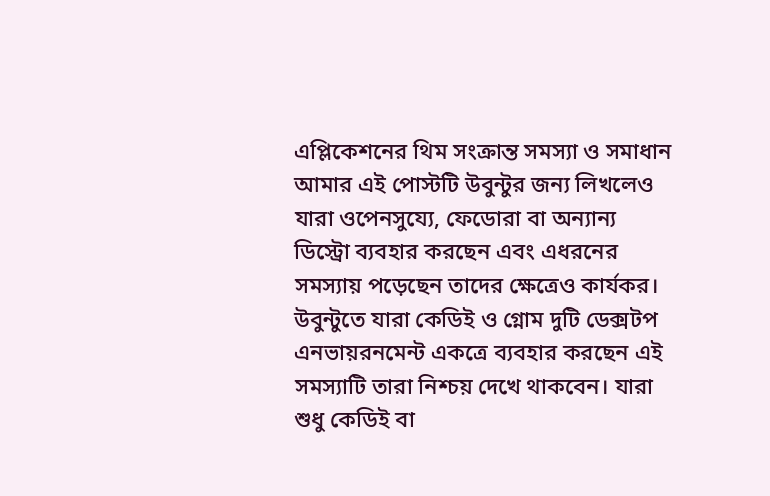এপ্লিকেশনের থিম সংক্রান্ত সমস্যা ও সমাধান
আমার এই পোস্টটি উবুন্টুর জন্য লিখলেও যারা ওপেনসুয্যে, ফেডোরা বা অন্যান্য ডিস্ট্রো ব্যবহার করছেন এবং এধরনের সমস্যায় পড়েছেন তাদের ক্ষেত্রেও কার্যকর। উবুন্টুতে যারা কেডিই ও গ্নোম দুটি ডেক্সটপ এনভায়রনমেন্ট একত্রে ব্যবহার করছেন এই সমস্যাটি তারা নিশ্চয় দেখে থাকবেন। যারা শুধু কেডিই বা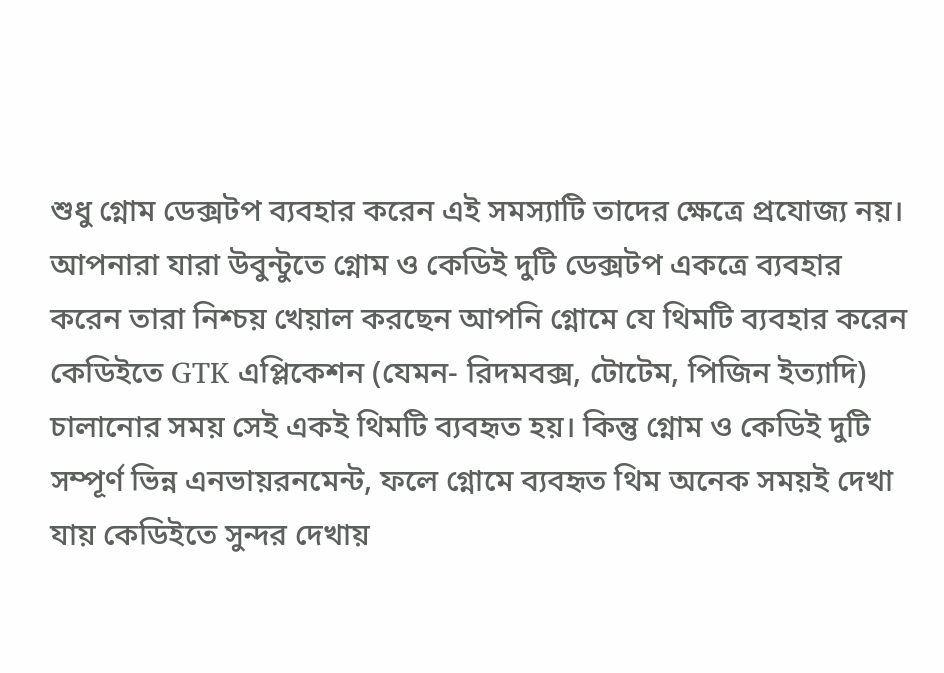শুধু গ্নোম ডেক্সটপ ব্যবহার করেন এই সমস্যাটি তাদের ক্ষেত্রে প্রযোজ্য নয়।
আপনারা যারা উবুন্টুতে গ্নোম ও কেডিই দুটি ডেক্সটপ একত্রে ব্যবহার করেন তারা নিশ্চয় খেয়াল করছেন আপনি গ্নোমে যে থিমটি ব্যবহার করেন কেডিইতে GTK এপ্লিকেশন (যেমন- রিদমবক্স, টোটেম, পিজিন ইত্যাদি) চালানোর সময় সেই একই থিমটি ব্যবহৃত হয়। কিন্তু গ্নোম ও কেডিই দুটি সম্পূর্ণ ভিন্ন এনভায়রনমেন্ট, ফলে গ্নোমে ব্যবহৃত থিম অনেক সময়ই দেখা যায় কেডিইতে সুন্দর দেখায়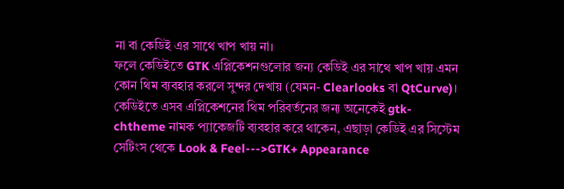না বা কেডিই এর সাথে খাপ খায় না।
ফলে কেডিইতে GTK এপ্লিকেশনগুলোর জন্য কেডিই এর সাথে খাপ খায় এমন কোন থিম ব্যবহার করলে সুন্দর দেখায় (যেমন- Clearlooks বা QtCurve)। কেডিইতে এসব এপ্লিকেশনের থিম পরিবর্তনের জন্য অনেকেই gtk-chtheme নামক প্যাকেজটি ব্যবহার করে থাকেন, এছাড়া কেডিই এর সিস্টেম সেটিংস থেকে Look & Feel--->GTK+ Appearance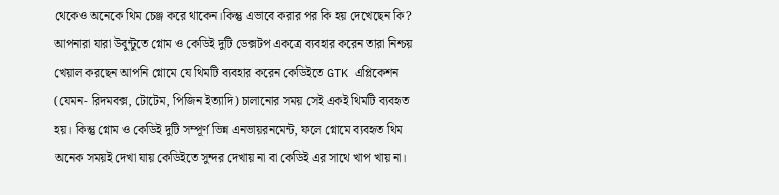থেকেও অনেকে থিম চেঞ্জ করে থাকেন।কিন্তু এভাবে করার পর কি হয় দেখেছেন কি?
আপনারা যারা উবুন্টুতে গ্নোম ও কেডিই দুটি ডেক্সটপ একত্রে ব্যবহার করেন তারা নিশ্চয় খেয়াল করছেন আপনি গ্নোমে যে থিমটি ব্যবহার করেন কেডিইতে GTK এপ্লিকেশন (যেমন- রিদমবক্স, টোটেম, পিজিন ইত্যাদি) চালানোর সময় সেই একই থিমটি ব্যবহৃত হয়। কিন্তু গ্নোম ও কেডিই দুটি সম্পূর্ণ ভিন্ন এনভায়রনমেন্ট, ফলে গ্নোমে ব্যবহৃত থিম অনেক সময়ই দেখা যায় কেডিইতে সুন্দর দেখায় না বা কেডিই এর সাথে খাপ খায় না।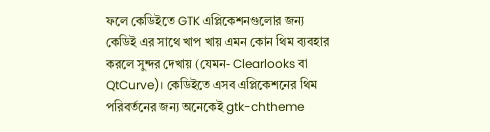ফলে কেডিইতে GTK এপ্লিকেশনগুলোর জন্য কেডিই এর সাথে খাপ খায় এমন কোন থিম ব্যবহার করলে সুন্দর দেখায় (যেমন- Clearlooks বা QtCurve)। কেডিইতে এসব এপ্লিকেশনের থিম পরিবর্তনের জন্য অনেকেই gtk-chtheme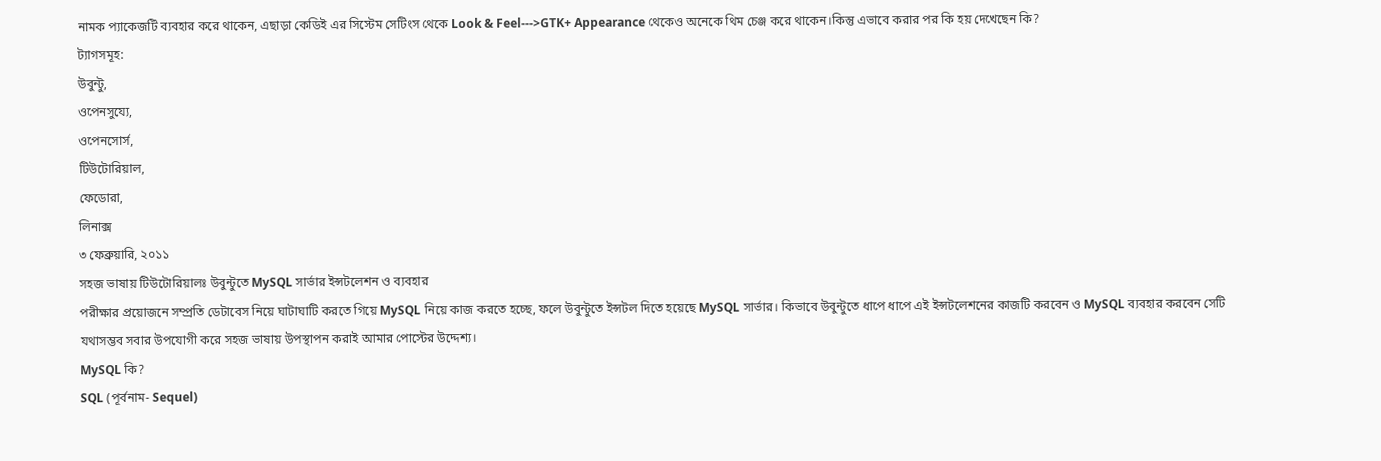নামক প্যাকেজটি ব্যবহার করে থাকেন, এছাড়া কেডিই এর সিস্টেম সেটিংস থেকে Look & Feel--->GTK+ Appearance থেকেও অনেকে থিম চেঞ্জ করে থাকেন।কিন্তু এভাবে করার পর কি হয় দেখেছেন কি?
ট্যাগসমূহ:
উবুন্টু,
ওপেনসুয্যে,
ওপেনসোর্স,
টিউটোরিয়াল,
ফেডোরা,
লিনাক্স
৩ ফেব্রুয়ারি, ২০১১
সহজ ভাষায় টিউটোরিয়ালঃ উবুন্টুতে MySQL সার্ভার ইন্সটলেশন ও ব্যবহার
পরীক্ষার প্রয়োজনে সম্প্রতি ডেটাবেস নিয়ে ঘাটাঘাটি করতে গিয়ে MySQL নিয়ে কাজ করতে হচ্ছে, ফলে উবুন্টুতে ইন্সটল দিতে হয়েছে MySQL সার্ভার। কিভাবে উবুন্টুতে ধাপে ধাপে এই ইন্সটলেশনের কাজটি করবেন ও MySQL ব্যবহার করবেন সেটি যথাসম্ভব সবার উপযোগী করে সহজ ভাষায় উপস্থাপন করাই আমার পোস্টের উদ্দেশ্য।
MySQL কি?
SQL (পূর্বনাম- Sequel)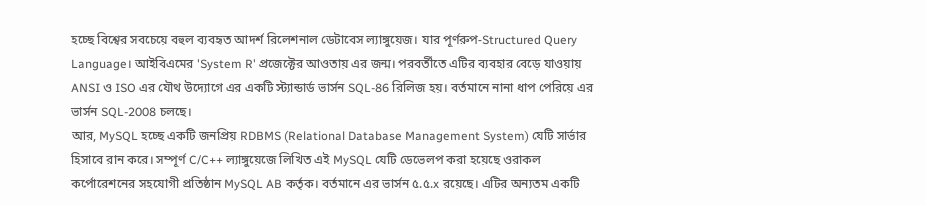হচ্ছে বিশ্বের সবচেয়ে বহুল ব্যবহৃত আদর্শ রিলেশনাল ডেটাবেস ল্যাঙ্গুয়েজ। যার পূর্ণরুপ-Structured Query Language। আইবিএমের 'System R' প্রজেক্টের আওতায় এর জন্ম। পরবর্তীতে এটির ব্যবহার বেড়ে যাওয়ায় ANSI ও ISO এর যৌথ উদ্যোগে এর একটি স্ট্যান্ডার্ড ভার্সন SQL-86 রিলিজ হয়। বর্তমানে নানা ধাপ পেরিয়ে এর ভার্সন SQL-2008 চলছে।
আর, MySQL হচ্ছে একটি জনপ্রিয় RDBMS (Relational Database Management System) যেটি সার্ভার হিসাবে রান করে। সম্পূর্ণ C/C++ ল্যাঙ্গুয়েজে লিখিত এই MySQL যেটি ডেভেলপ করা হয়েছে ওরাকল কর্পোরেশনের সহযোগী প্রতিষ্ঠান MySQL AB কর্তৃক। বর্তমানে এর ভার্সন ৫.৫.x রয়েছে। এটির অন্যতম একটি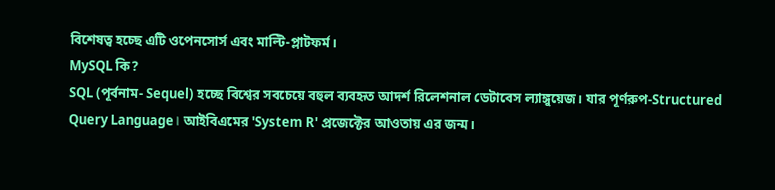বিশেষত্ব হচ্ছে এটি ওপেনসোর্স এবং মাল্টি-প্লাটফর্ম।
MySQL কি?
SQL (পূর্বনাম- Sequel) হচ্ছে বিশ্বের সবচেয়ে বহুল ব্যবহৃত আদর্শ রিলেশনাল ডেটাবেস ল্যাঙ্গুয়েজ। যার পূর্ণরুপ-Structured Query Language। আইবিএমের 'System R' প্রজেক্টের আওতায় এর জন্ম।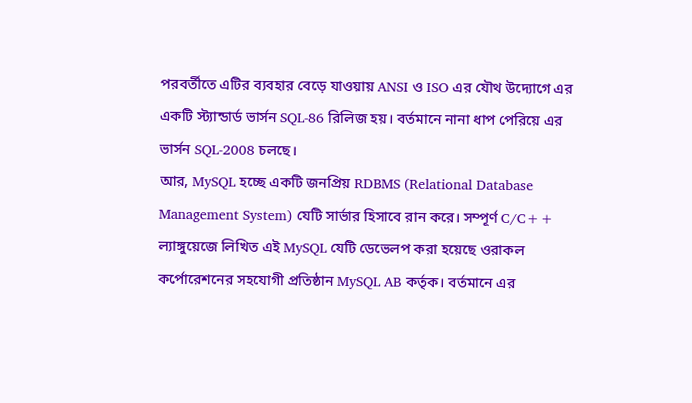পরবর্তীতে এটির ব্যবহার বেড়ে যাওয়ায় ANSI ও ISO এর যৌথ উদ্যোগে এর একটি স্ট্যান্ডার্ড ভার্সন SQL-86 রিলিজ হয়। বর্তমানে নানা ধাপ পেরিয়ে এর ভার্সন SQL-2008 চলছে।
আর, MySQL হচ্ছে একটি জনপ্রিয় RDBMS (Relational Database Management System) যেটি সার্ভার হিসাবে রান করে। সম্পূর্ণ C/C++ ল্যাঙ্গুয়েজে লিখিত এই MySQL যেটি ডেভেলপ করা হয়েছে ওরাকল কর্পোরেশনের সহযোগী প্রতিষ্ঠান MySQL AB কর্তৃক। বর্তমানে এর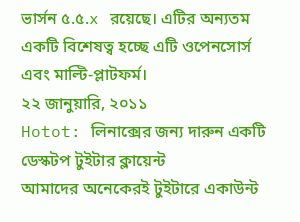ভার্সন ৫.৫.x রয়েছে। এটির অন্যতম একটি বিশেষত্ব হচ্ছে এটি ওপেনসোর্স এবং মাল্টি-প্লাটফর্ম।
২২ জানুয়ারি, ২০১১
Hotot: লিনাক্সের জন্য দারুন একটি ডেস্কটপ টুইটার ক্লায়েন্ট
আমাদের অনেকেরই টুইটারে একাউন্ট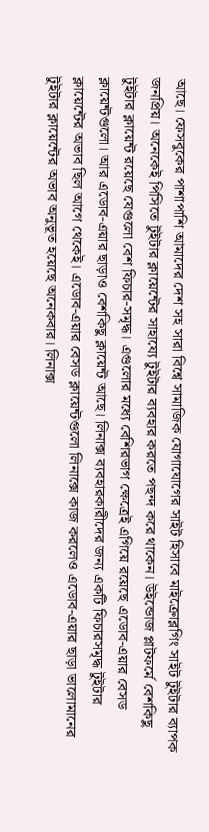আছে। ফেসবুকের পাশাপাশি আমাদের দেশ সহ সারা বিশ্বে সামাজিক যোগাযোগের সাইট হিসাবে মাইক্রোব্লগিং সাইট টুইটার ব্যাপক জনপ্রিয়। অনেকেই পিসিতে টুইটার ক্লায়েন্টের সাহায্যে টুইটার ব্যবহার করতে পছন্দ করে থাকেন। উইন্ডোজ প্লাটফর্মে বেশকিছু টুইটার ক্লায়েন্ট রয়েছে যেগুলো বেশ ফিচার-সমৃদ্ধ। এগুলোর মধ্যে বেশিরভাগ ক্ষেত্রেই এগিয়ে রয়েছে এডোব-এয়ার বেসড ক্লায়েন্টগুলো। আর এডোব-এয়ার ছাড়াও বেশকিছু ক্লায়েন্ট আছে। লিনাক্স ব্যবহারকারীদের জন্য একটি ফিচারসমৃদ্ধ টুইটার ক্লায়েন্টের অভাব ছিল আগে থেকেই। এডোব-এয়ার বেসড ক্লায়েন্টগুলো লিনাক্সে কাজ করলেও এডোব-এয়ার ছাড়া ভালোমানের টুইটার ক্লায়েন্টের অভাব অনুভূত হয়েছে অনেকবার। লিনাক্স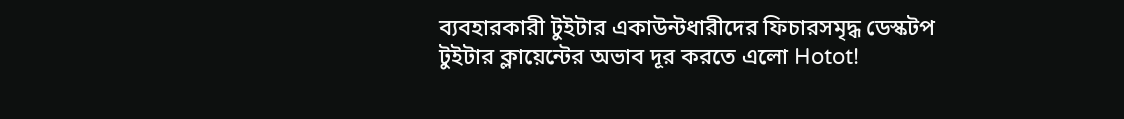ব্যবহারকারী টুইটার একাউন্টধারীদের ফিচারসমৃদ্ধ ডেস্কটপ টুইটার ক্লায়েন্টের অভাব দূর করতে এলো Hotot!